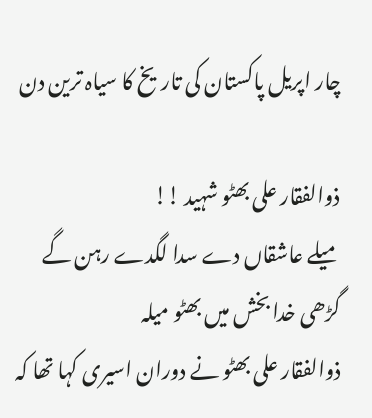چار اپریل پاکستان کی تاریخ کا سیاہ ترین دن

ذوالفقار علی بھٹو شہید !!
میلے عاشقاں دے سدا لگدے رہن گے
گڑھی خدا بخش میں بھٹو میلہ
ذوالفقار علی بھٹو نے دوران اسیری کہا تھا کہ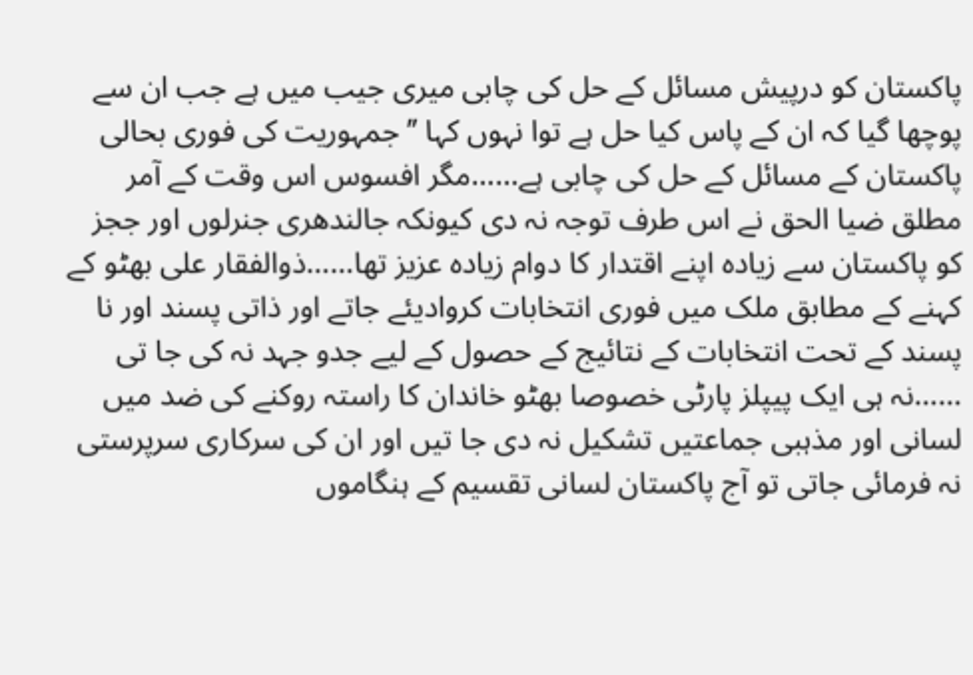پاکستان کو درپیش مسائل کے حل کی چابی میری جیب میں ہے جب ان سے پوچھا گیا کہ ان کے پاس کیا حل ہے توا نہوں کہا ’’جمہوریت کی فوری بحالی پاکستان کے مسائل کے حل کی چابی ہے……مگر افسوس اس وقت کے آمر مطلق ضیا الحق نے اس طرف توجہ نہ دی کیونکہ جالندھری جنرلوں اور ججز کو پاکستان سے زیادہ اپنے اقتدار کا دوام زیادہ عزیز تھا……ذوالفقار علی بھٹو کے کہنے کے مطابق ملک میں فوری انتخابات کروادیئے جاتے اور ذاتی پسند اور نا پسند کے تحت انتخابات کے نتائیج کے حصول کے لیے جدو جہد نہ کی جا تی ……نہ ہی ایک پیپلز پارٹی خصوصا بھٹو خاندان کا راستہ روکنے کی ضد میں لسانی اور مذہبی جماعتیں تشکیل نہ دی جا تیں اور ان کی سرکاری سرپرستی نہ فرمائی جاتی تو آج پاکستان لسانی تقسیم کے ہنگاموں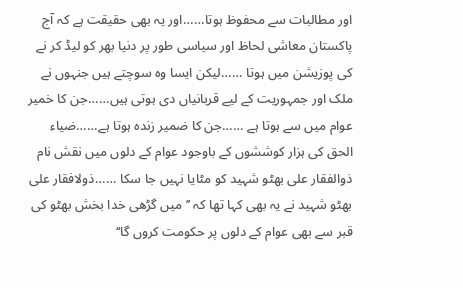اور مطالبات سے محفوظ ہوتا……اور یہ بھی حقیقت ہے کہ آج پاکستان معاشی لحاظ اور سیاسی طور پر دنیا بھر کو لیڈ کر نے کی پوزیشن میں ہوتا ……لیکن ایسا وہ سوچتے ہیں جنہوں نے ملک اور جمہوریت کے لیے قربانیاں دی ہوتی ہیں……جن کا خمیر عوام میں سے ہوتا ہے ……جن کا ضمیر زندہ ہوتا ہے……ضیاء الحق کی ہزار کوششوں کے باوجود عوام کے دلوں میں نقش نام ذوالفقار علی بھٹو شہید کو مٹایا نہیں جا سکا ……ذولافقار علی بھٹو شہید نے یہ بھی کہا تھا کہ ’’میں گڑھی خدا بخش بھٹو کی قبر سے بھی عوام کے دلوں پر حکومت کروں گا‘‘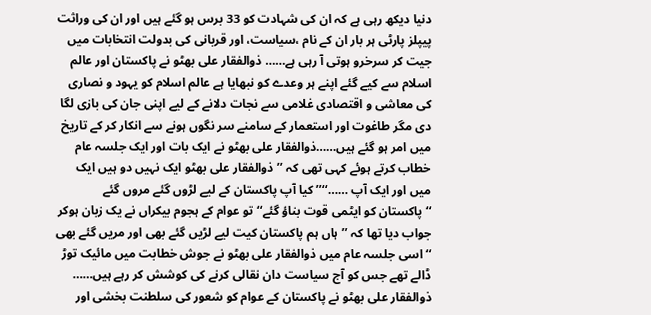دنیا دیکھ رہی ہے کہ ان کی شہادت کو 33 برس ہو گئے ہیں اور ان کی وراثت پیپلز پارٹی ہر بار ان کے نام ،سیاست، اور قربانی کی بدولت انتخابات میں جیت کر سرخرو ہوتی آ رہی ہے…… ذوالفقار علی بھٹو نے پاکستان اور عالم اسلام سے کیے گئے اپنے ہر وعدے کو نبھایا ہے عالم اسلام کو یہود و نصاری کی معاشی و اقتصادی غلامی سے نجات دلانے کے لیے اپنی جان کی بازی لگا دی مگر طاغوت اور استعمار کے سامنے سر نگوں ہونے سے انکار کر کے تاریخ میں امر ہو گئے ہیں……ذوالفقار علی بھٹو نے ایک بات اور ایک جلسہ عام خطاب کرتے ہوئے کہی تھی کہ ’’ ذوالفقار علی بھٹو ایک نہیں دو ہیں ایک میں اور ایک آپ ……‘‘’’ کیا آپ پاکستان کے لیے لڑوں گئے مروں گئے ‘‘پاکستان کو ایٹمی قوت بناؤ گئے‘‘ تو عوام کے ہجوم بیکراں نے یک زبان ہوکر جواب دیا تھا کہ ’’ہاں ہم پاکستان کیت لیے لڑیں گئے بھی اور مریں گئے بھی ‘‘اسی جلسہ عام میں ذوالفقار علی بھٹو نے جوش خطابت میں مائیک توڑ ڈالے تھے جس کو آج سیاست دان نقالی کرنے کی کوشش کر رہے ہیں…… ذوالفقار علی بھٹو نے پاکستان کے عوام کو شعور کی سلطنت بخشی اور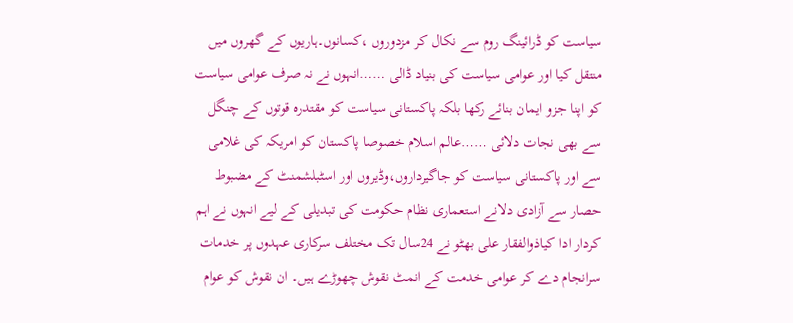سیاست کو ڈرائینگ روم سے نکال کر مزدوروں ،کسانوں۔ہاریوں کے گھروں میں منتقل کیا اور عوامی سیاست کی بنیاد ڈالی ……انہوں نے نہ صرف عوامی سیاست کو اپنا جزو ایمان بنائے رکھا بلکہ پاکستانی سیاست کو مقتدرہ قوتوں کے چنگل سے بھی نجات دلائی ……عالم اسلام خصوصا پاکستان کو امریکہ کی غلامی سے اور پاکستانی سیاست کو جاگیرداروں،وڈیروں اور اسٹبلشمنٹ کے مضبوط حصار سے آزادی دلانے استعماری نظام حکومت کی تبدیلی کے لیے انہوں نے اہم کردار ادا کیاذوالفقار علی بھٹو نے 24سال تک مختلف سرکاری عہدوں پر خدمات سرانجام دے کر عوامی خدمت کے انمٹ نقوش چھوڑے ہیں۔ ان نقوش کو عوام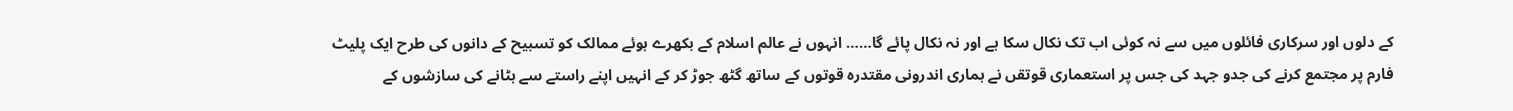کے دلوں اور سرکاری فائلوں میں سے نہ کوئی اب تک نکال سکا ہے اور نہ نکال پائے گا…… انہوں نے عالم اسلام کے بکھرے ہوئے ممالک کو تسبیح کے دانوں کی طرح ایک پلیٹ فارم پر مجتمع کرنے کی جدو جہد کی جس پر استعماری قوتقں نے ہماری اندرونی مقتدرہ قوتوں کے ساتھ گٹھ جوڑ کر کے انہیں اپنے راستے سے ہٹانے کی سازشوں کے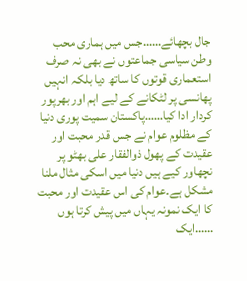جال بچھائے……جس میں ہماری محب وطن سیاسی جماعتوں نے بھی نہ صرف استعماری قوتوں کا ساتھ دیا بلکہ انہیں پھانسی پر لٹکانے کے لیے اہم اور بھرپور کردار ادا کیا……پاکستان سمیت پوری دنیا کے مظلوم عوام نے جس قدر محبت اور عقیدت کے پھول ذوالفقار علی بھٹو پر نچھاور کیے ہیں دنیا میں اسکی مثال ملنا مشکل ہے۔عوام کی اس عقیدت اور محبت کا ایک نمونہ یہاں میں پیش کرتا ہوں ……ایک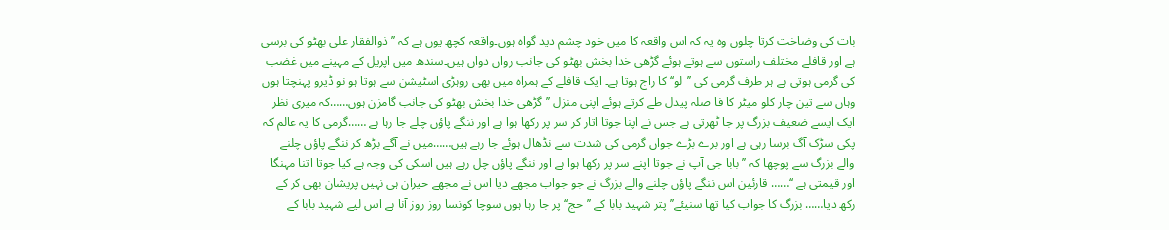بات کی وضاخت کرتا چلوں وہ یہ کہ اس واقعہ کا میں خود چشم دید گواہ ہوں۔واقعہ کچھ یوں ہے کہ ’’ ذوالفقار علی بھٹو کی برسی ہے اور قافلے مختلف راستوں سے ہوتے ہوئے گڑھی خدا بخش بھٹو کی جانب رواں دواں ہیں۔سندھ میں اپریل کے مہینے میں غضب کی گرمی ہوتی ہے ہر طرف گرمی کی ’’لو‘‘ کا راج ہوتا ہے۔ ایک قافلے کے ہمراہ میں بھی روہڑی اسٹیشن سے ہوتا ہو نو ڈیرو پہنچتا ہوں وہاں سے تین چار کلو میٹر کا فا صلہ پیدل طے کرتے ہوئے اپنی منزل ’’گڑھی خدا بخش بھٹو کی جانب گامزن ہوں……کہ میری نظر ایک ایسے ضعیف بزرگ پر جا ٹھرتی ہے جس نے اپنا جوتا اتار کر سر پر رکھا ہوا ہے اور ننگے پاؤں چلے جا رہا ہے ……گرمی کا یہ عالم کہ پکی سڑک آگ برسا رہی ہے اور برے بڑے جواں گرمی کی شدت سے نڈھال ہوئے جا رہے ہیں……میں نے آگے بڑھ کر ننگے پاؤں چلنے والے بزرگ سے پوچھا کہ ’’بابا جی آپ نے جوتا اپنے سر پر رکھا ہوا ہے اور ننگے پاؤں چل رہے ہیں اسکی کی وجہ ہے کیا جوتا اتنا مہنگا اور قیمتی ہے ‘‘…… قارئین اس ننگے پاؤں چلنے والے بزرگ نے جو جواب مجھے دیا اس نے مجھے حیران ہی نہیں پریشان بھی کر کے رکھ دیا…… بزرگ کا جواب کیا تھا سنیئے’’ پتر شہید بابا کے ’’حج‘‘ پر جا رہا ہوں سوچا کونسا روز روز آنا ہے اس لیے شہید بابا کے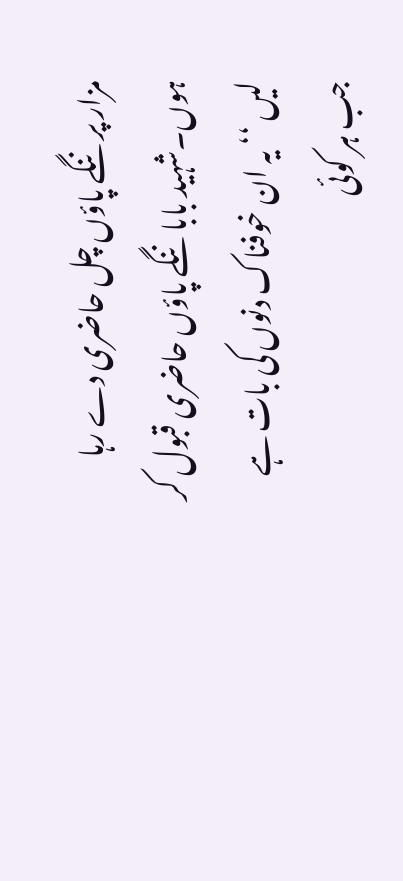مزار پر ننگے پاؤں چل حاضری دے رہا ہوں۔شہید بابا ننگے پاؤں حاضری قبول کر لیں ‘‘ یہ ان خوفناک دنوں کی بات ہے جب ہر کوئی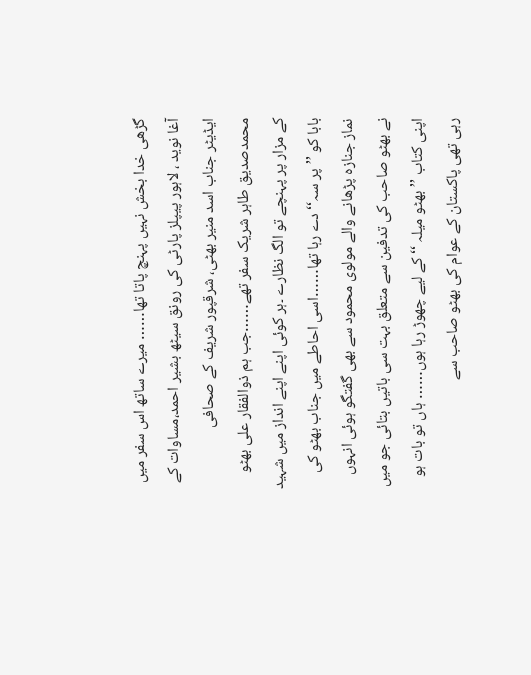گڑھی خدا بخش نہیں پہنچ پاتا تھا…… میرے ساتھ اس سفر میں آغا نوید ، لاہور پیپلز پارٹی کی رونق سیٹھ بشیر احمد،مساوات کے ایڈیٹر جناب اسد منیر بھٹی، شرقپور شریف کے صحافی محمدصدیق طاہر شریک سفر تھے……جب ہم ذوالفقار علی بھٹو کے مزار پر پہنچے تو الگ نظارے ۔ہر کوئی اپنے اپنے انداز میں شہید بابا کو ’’پر سہ‘‘ دے رہا تھا……اسی احاطے میں جناب بھٹو کی نماز جنازہ پڑھانے والے مولوی محمود سے بھی گفتگو ہوئی انہوں نے بھٹو صاحب کی تدفین سے متعلق بہت سی باتیں بتائی جو میں اپنی کتاب ’’بھٹو میلہ ‘‘ کے لیے چھوڑ رہا ہوں…… ہاں تو بات ہو رہی تھی پاکستان کے عوام کی بھٹو صاحب سے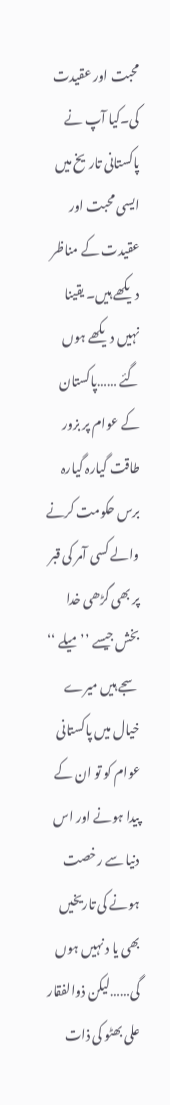محبت اور عقیدت کی۔کیا آپ نے پاکستانی تاریخ میں ایسی محبت اور عقیدت کے مناظر دیکھے ہیں۔ یقینا نہیں دیکھے ہوں گئے ……پاکستان کے عوام پر بزور طاقت گیارہ گیارہ برس حکومت کرنے والے کسی آمر کی قبر پر بھی گڑھی خدا بخش جیسے ’’میلے ‘‘ سجے ہیں میرے خیال میں پاکستانی عوام کو تو ان کے پیدا ہونے اور اس دنیا سے رخصت ہونے کی تاریخیں بھی یا د نہیں ہوں گی……لیکن ذوالفقار علی بھٹو کی ذات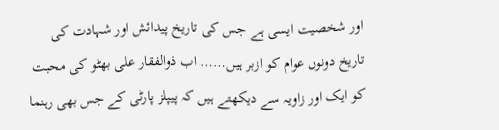اور شخصیت ایسی ہے جس کی تاریخ پیدائش اور شہادت کی تاریخ دونوں عوام کو ازبر ہیں…… اب ذوالفقار علی بھٹو کی محبت کو ایک اور زاویہ سے دیکھتے ہیں کہ پیپلز پارٹی کے جس بھی رہنما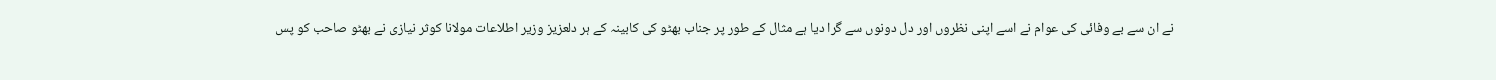نے ان سے بے وفائی کی عوام نے اسے اپنی نظروں اور دل دونوں سے گرا دیا ہے مثال کے طور پر جناب بھٹو کی کابینہ کے ہر دلعزیز وزیر اطلاعات مولانا کوثر نیازی نے بھٹو صاحب کو پس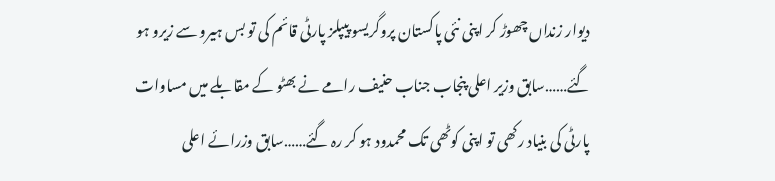دیوار زنداں چھوڑ کر اپنی نئی پاکستان پروگریسو پیپلز پارٹی قائم کی تو بس ہیرو سے زیرو ہو گئے……سابق وزیر اعلی پنجاب جناب حنیف رامے نے بھٹو کے مقابلے میں مساوات پارٹی کی بنیاد رکھی تو اپنی کوٹھی تک محمدود ہو کر رہ گئے……سابق وزرائے اعلی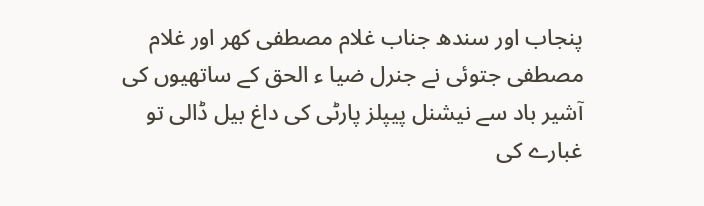پنجاب اور سندھ جناب غلام مصطفی کھر اور غلام مصطفی جتوئی نے جنرل ضیا ء الحق کے ساتھیوں کی آشیر باد سے نیشنل پیپلز پارٹی کی داغ بیل ڈالی تو غبارے کی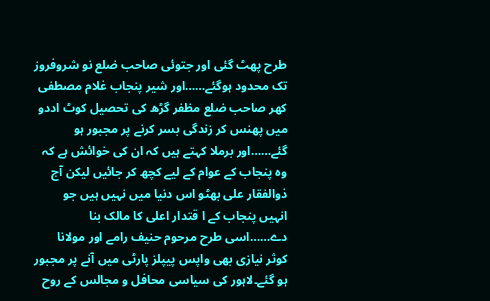طرح پھٹ گئی اور جتوئی صاحب ضلع نو شروفروز تک محدود ہوگئے……اور شیر پنجاب غلام مصطفی کھر صاحب ضلع مظفر گڑھ کی تحصیل کوٹ اددو میں پھنس کر زندگی بسر کرنے پر مجبور ہو گئے……اور برملا کہتے ہیں کہ ان کی خوائش ہے کہ وہ پنجاب کے عوام کے لیے کچھ کر جائیں لیکن آج ذوالفقار علی بھٹو اس دنیا میں نہیں ہیں جو انہیں پنجاب کے ا قتدار اعلی کا مالک بنا دے……اسی طرح مرحوم حنیف رامے اور مولانا کوثر نیازی بھی واپس پیپلز پارٹی میں آنے پر مجبور ہو گئے۔لاہور کی سیاسی محافل و مجالس کے روح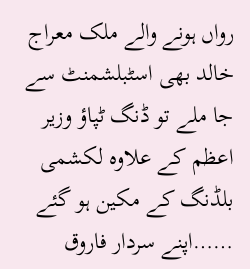رواں ہونے والے ملک معراج خالد بھی اسٹبلشمنٹ سے جا ملے تو ڈنگ ٹپاؤ وزیر اعظم کے علاوہ لکشمی بلڈنگ کے مکین ہو گئے ……اپنے سردار فاروق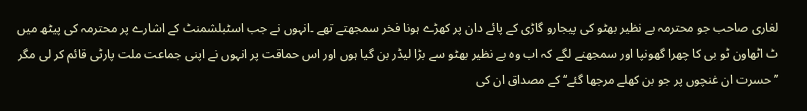لغاری صاحب جو محترمہ بے نظیر بھٹو کی پیجارو گاڑی کے پائے دان پر کھڑے ہونا فخر سمجھتے تھے ۔انہوں نے جب اسٹبلشمنٹ کے اشارے پر محترمہ کی پیٹھ میں ٹ اٹھاون ٹو بی کا چھرا گھونپا اور سمجھنے لگے کہ اب وہ بے نظیر بھٹو سے بڑا لیڈر بن گیا ہوں اور اس حماقت پر انہوں نے اپنی جماعت ملت پارٹی قائم کر لی مگر ’’ حسرت ان غنچوں پر جو بن کھلے مرجھا گئے‘‘ کے مصداق ان کی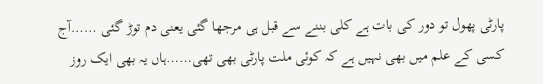پارٹی پھول تو دور کی بات ہے کلی بننے سے قبل ہی مرجھا گئی یعنی دم توڑ گئی ……آج کسی کے علم میں بھی نہیں ہے کہ کوئی ملت پارٹی بھی تھی……ہاں یہ بھی ایک روز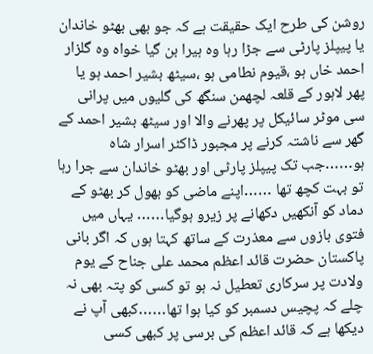روشن کی طرح ایک حقیقت ہے کہ جو بھی بھٹو خاندان یا پیپلز پارٹی سے جڑا رہا وہ ہیرا بن گیا خواہ وہ گلزار احمد خاں ہو ،قیوم نطامی ہو ،سیٹھ بشیر احمد ہو یا پھر لاہور کے قلعہ لچھمن سنگھ کی گلیوں میں پرانی سی موٹر سائیکل پر پھرنے والا اور سیٹھ بشیر احمد کے گھر سے ناشتہ کرنے پر مجبور ڈاکٹر اسرار شاہ ہو……جب تک پیپلز پارٹی اور بھٹو خاندان سے جرا رہا تو بہت کچھ تھا ……اپنے ماضی کو بھول کر بھٹو کے دماد کو آنکھیں دکھانے پر زیرو ہوگیا…… یہاں میں فتوی بازوں سے معذرت کے ساتھ کہتا ہوں کہ اگر بانی پاکستان حضرت قائد اعظم محمد علی جناح کے یوم ولادت پر سرکاری تعطیل نہ ہو تو کسی کو پتہ بھی نہ چلے کہ پچیس دسمبر کو کیا ہوا تھا……کبھی آپ نے دیکھا ہے کہ قائد اعظم کی برسی پر کبھی کسی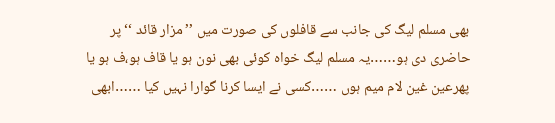بھی مسلم لیگ کی جانب سے قافلوں کی صورت میں ’’مزار قائد ‘‘پر حاضری دی ہو……یہ مسلم لیگ خواہ کوئی بھی نون ہو یا قاف ہو،ف ہو یا پھرعین غین لام میم ہوں ……کسی نے ایسا کرنا گوارا نہیں کیا ……ابھی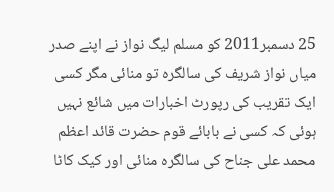25 دسمبر2011 کو مسلم لیگ نواز نے اپنے صدر میاں نواز شریف کی سالگرہ تو منائی مگر کسی ایک تقریب کی رپورٹ اخبارات میں شائع نہیں ہوئی کہ کسی نے بابائے قوم حضرت قائد اعظم محمد علی جناح کی سالگرہ منائی اور کیک کاٹا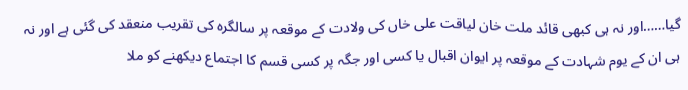گیا……اور نہ ہی کبھی قائد ملت خان لیاقت علی خاں کی ولادت کے موقعہ پر سالگرہ کی تقریب منعقد کی گئی ہے اور نہ ہی ان کے یوم شہادت کے موقعہ پر ایوان اقبال یا کسی اور جگہ پر کسی قسم کا اجتماع دیکھنے کو ملا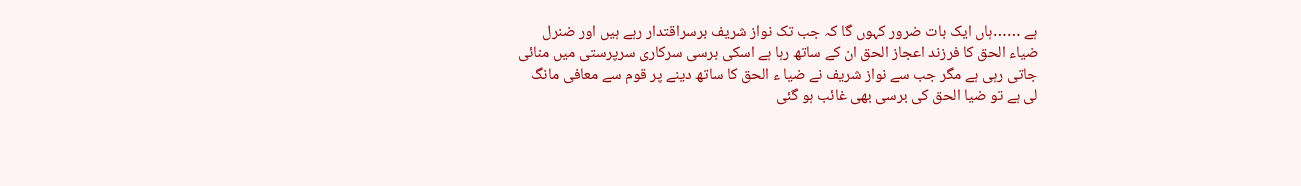ہے ……ہاں ایک بات ضرور کہوں گا کہ جب تک نواز شریف برسراقتدار رہے ہیں اور ضنرل ضیاء الحق کا فرزند اعجاز الحق ان کے ساتھ رہا ہے اسکی برسی سرکاری سرپرستی میں منائی جاتی رہی ہے مگر جب سے نواز شریف نے ضیا ء الحق کا ساتھ دینے پر قوم سے معافی مانگ لی ہے تو ضیا الحق کی برسی بھی غائب ہو گئی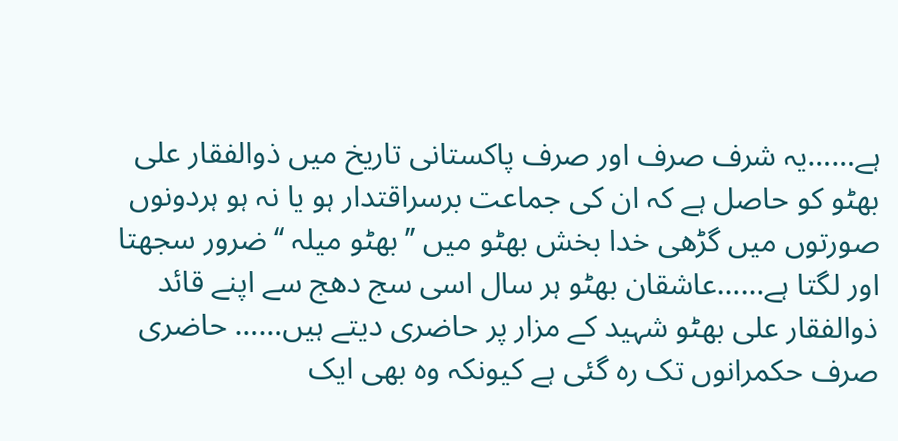ہے……یہ شرف صرف اور صرف پاکستانی تاریخ میں ذوالفقار علی بھٹو کو حاصل ہے کہ ان کی جماعت برسراقتدار ہو یا نہ ہو ہردونوں صورتوں میں گڑھی خدا بخش بھٹو میں ’’بھٹو میلہ ‘‘ضرور سجھتا اور لگتا ہے……عاشقان بھٹو ہر سال اسی سج دھج سے اپنے قائد ذوالفقار علی بھٹو شہید کے مزار پر حاضری دیتے ہیں…… حاضری صرف حکمرانوں تک رہ گئی ہے کیونکہ وہ بھی ایک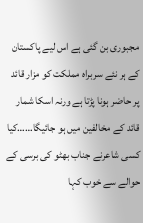مجبوری بن گئی ہے اس لیے پاکستان کے ہر نئے سربراہ مملکت کو مزار قائد پر حاضر ہونا پڑتا ہے ورنہ اسکا شمار قائد کے مخالفین میں ہو جائیگا……کیا کسی شاعرنے جناب بھٹو کی برسی کے حوالے سے خوب کہا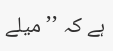ہے کہ ’’میلے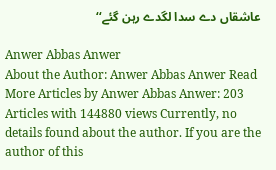عاشقاں دے سدا لگدے رہن گئے‘‘

Anwer Abbas Anwer
About the Author: Anwer Abbas Anwer Read More Articles by Anwer Abbas Anwer: 203 Articles with 144880 views Currently, no details found about the author. If you are the author of this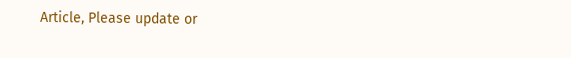Article, Please update or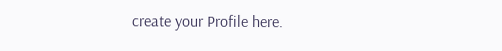create your Profile here.